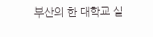부산의 한 대학교 실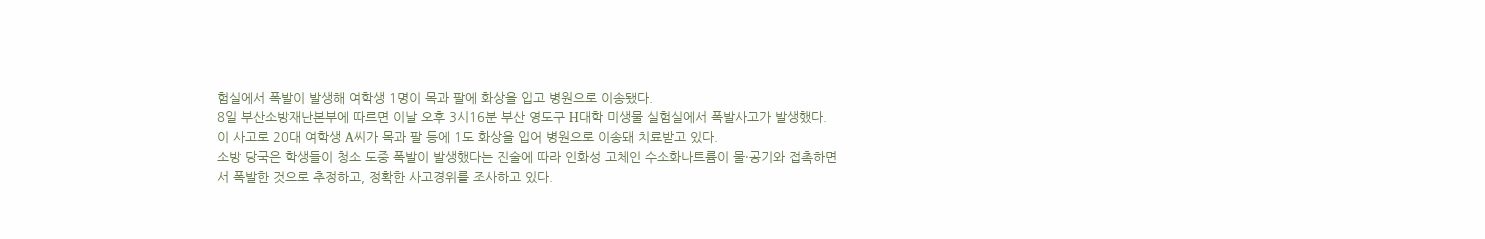험실에서 폭발이 발생해 여학생 1명이 목과 팔에 화상을 입고 병원으로 이송됐다.
8일 부산소방재난본부에 따르면 이날 오후 3시16분 부산 영도구 H대학 미생물 실험실에서 폭발사고가 발생했다.
이 사고로 20대 여학생 A씨가 목과 팔 등에 1도 화상을 입어 병원으로 이송돼 치료받고 있다.
소방 당국은 학생들이 청소 도중 폭발이 발생했다는 진술에 따라 인화성 고체인 수소화나트륨이 물·공기와 접촉하면서 폭발한 것으로 추정하고, 정확한 사고경위를 조사하고 있다.